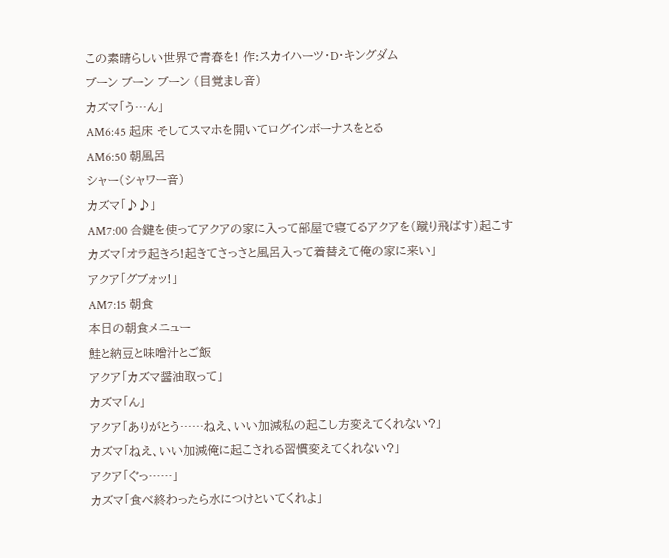この素晴らしい世界で青春を! 作:スカイハーツ・D・キングダム
ブーン ブーン ブーン (目覚まし音)
カズマ「う…ん」
AM6:45 起床 そしてスマホを開いてログインボーナスをとる
AM6:50 朝風呂
シャー(シャワー音)
カズマ「♪♪」
AM7:00 合鍵を使ってアクアの家に入って部屋で寝てるアクアを(蹴り飛ばす)起こす
カズマ「オラ起きろ!起きてさっさと風呂入って着替えて俺の家に来い」
アクア「グブォッ!」
AM7:15 朝食
本日の朝食メニュー
鮭と納豆と味噌汁とご飯
アクア「カズマ醤油取って」
カズマ「ん」
アクア「ありがとう……ねえ、いい加減私の起こし方変えてくれない?」
カズマ「ねえ、いい加減俺に起こされる習慣変えてくれない?」
アクア「ぐっ……」
カズマ「食べ終わったら水につけといてくれよ」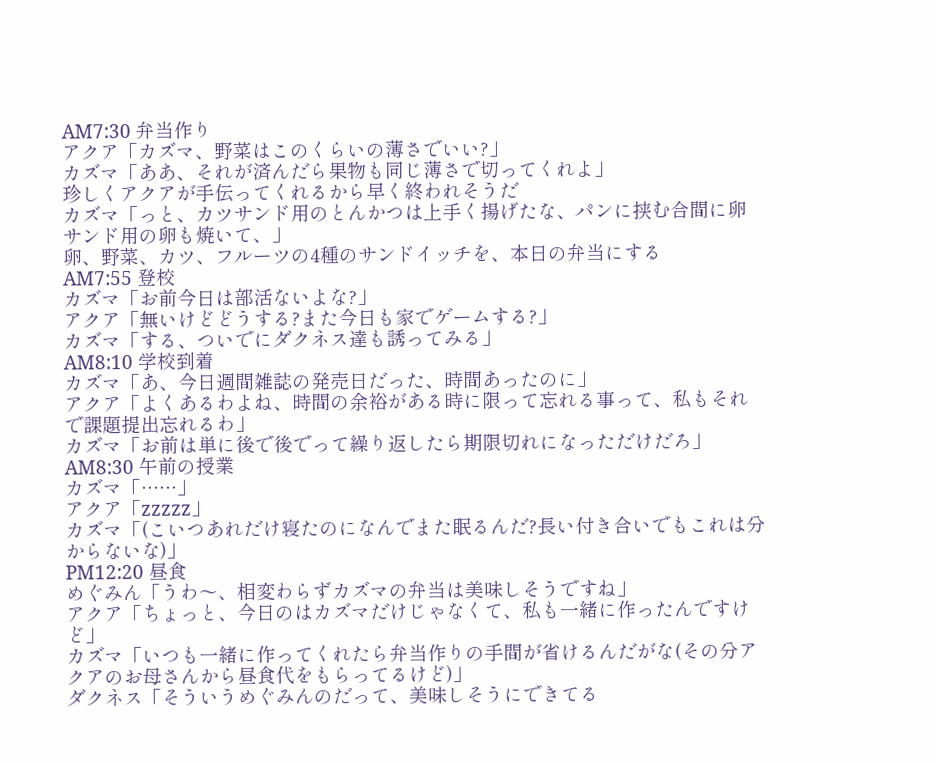AM7:30 弁当作り
アクア「カズマ、野菜はこのくらいの薄さでいい?」
カズマ「ああ、それが済んだら果物も同じ薄さで切ってくれよ」
珍しくアクアが手伝ってくれるから早く終われそうだ
カズマ「っと、カツサンド用のとんかつは上手く揚げたな、パンに挟む合間に卵サンド用の卵も焼いて、」
卵、野菜、カツ、フルーツの4種のサンドイッチを、本日の弁当にする
AM7:55 登校
カズマ「お前今日は部活ないよな?」
アクア「無いけどどうする?また今日も家でゲームする?」
カズマ「する、ついでにダクネス達も誘ってみる」
AM8:10 学校到着
カズマ「あ、今日週間雑誌の発売日だった、時間あったのに」
アクア「よくあるわよね、時間の余裕がある時に限って忘れる事って、私もそれで課題提出忘れるわ」
カズマ「お前は単に後で後でって繰り返したら期限切れになっただけだろ」
AM8:30 午前の授業
カズマ「……」
アクア「zzzzz」
カズマ「(こいつあれだけ寝たのになんでまた眠るんだ?長い付き合いでもこれは分からないな)」
PM12:20 昼食
めぐみん「うわ〜、相変わらずカズマの弁当は美味しそうですね」
アクア「ちょっと、今日のはカズマだけじゃなくて、私も一緒に作ったんですけど」
カズマ「いつも一緒に作ってくれたら弁当作りの手間が省けるんだがな(その分アクアのお母さんから昼食代をもらってるけど)」
ダクネス「そういうめぐみんのだって、美味しそうにできてる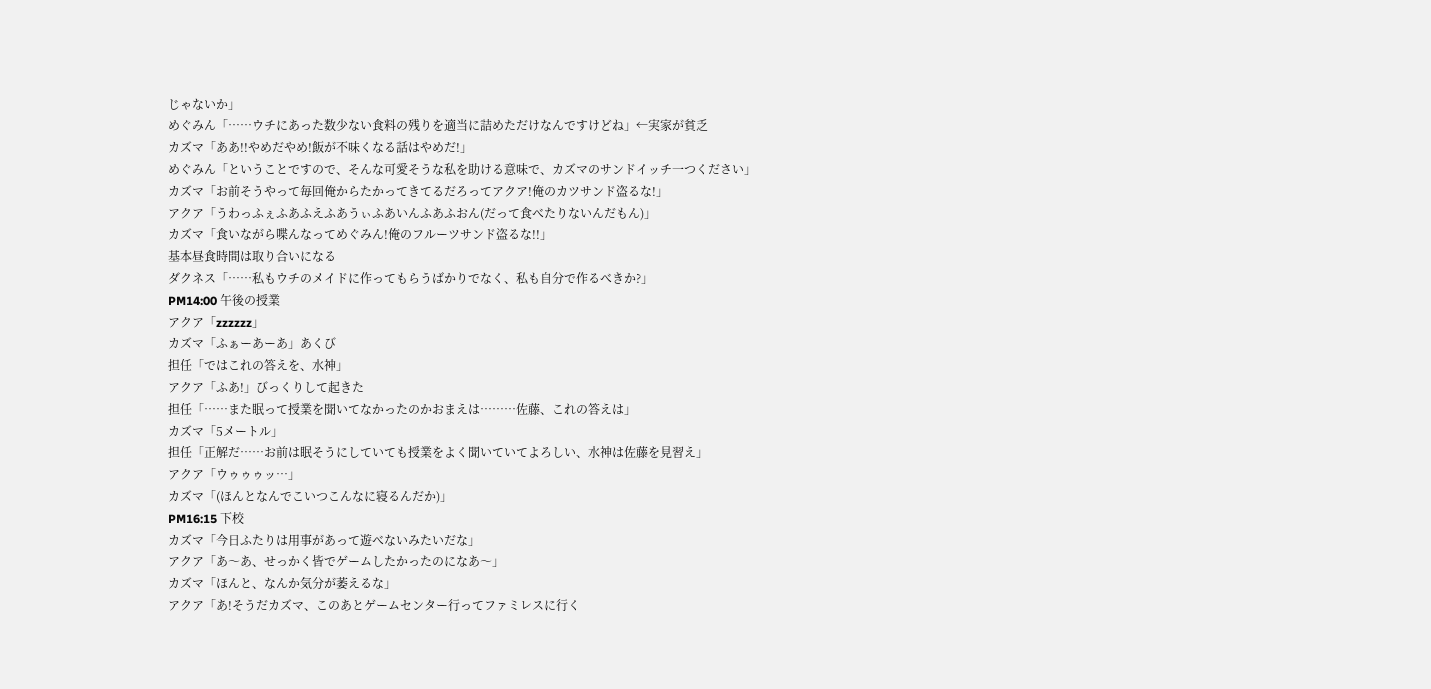じゃないか」
めぐみん「……ウチにあった数少ない食料の残りを適当に詰めただけなんですけどね」←実家が貧乏
カズマ「ああ!!やめだやめ!飯が不味くなる話はやめだ!」
めぐみん「ということですので、そんな可愛そうな私を助ける意味で、カズマのサンドイッチ一つください」
カズマ「お前そうやって毎回俺からたかってきてるだろってアクア!俺のカツサンド盗るな!」
アクア「うわっふぇふあふえふあうぃふあいんふあふおん(だって食べたりないんだもん)」
カズマ「食いながら喋んなってめぐみん!俺のフルーツサンド盗るな!!」
基本昼食時間は取り合いになる
ダクネス「……私もウチのメイドに作ってもらうばかりでなく、私も自分で作るべきか?」
PM14:00 午後の授業
アクア「zzzzzz」
カズマ「ふぁーあーあ」あくび
担任「ではこれの答えを、水神」
アクア「ふあ!」びっくりして起きた
担任「……また眠って授業を聞いてなかったのかおまえは………佐藤、これの答えは」
カズマ「5メートル」
担任「正解だ……お前は眠そうにしていても授業をよく聞いていてよろしい、水神は佐藤を見習え」
アクア「ウゥゥゥッ…」
カズマ「(ほんとなんでこいつこんなに寝るんだか)」
PM16:15 下校
カズマ「今日ふたりは用事があって遊べないみたいだな」
アクア「あ〜あ、せっかく皆でゲームしたかったのになあ〜」
カズマ「ほんと、なんか気分が萎えるな」
アクア「あ!そうだカズマ、このあとゲームセンター行ってファミレスに行く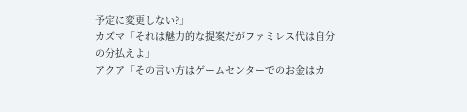予定に変更しない?」
カズマ「それは魅力的な提案だがファミレス代は自分の分払えよ」
アクア「その言い方はゲームセンターでのお金はカ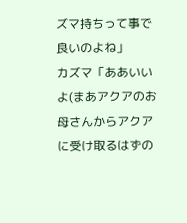ズマ持ちって事で良いのよね」
カズマ「ああいいよ(まあアクアのお母さんからアクアに受け取るはずの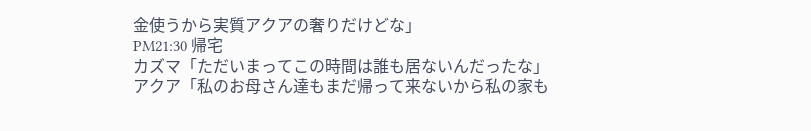金使うから実質アクアの奢りだけどな」
PM21:30 帰宅
カズマ「ただいまってこの時間は誰も居ないんだったな」
アクア「私のお母さん達もまだ帰って来ないから私の家も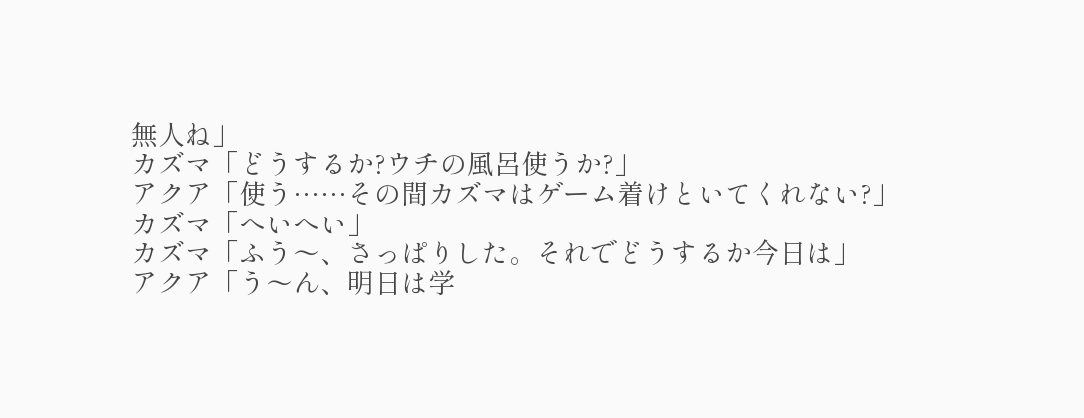無人ね」
カズマ「どうするか?ウチの風呂使うか?」
アクア「使う……その間カズマはゲーム着けといてくれない?」
カズマ「へいへい」
カズマ「ふう〜、さっぱりした。それでどうするか今日は」
アクア「う〜ん、明日は学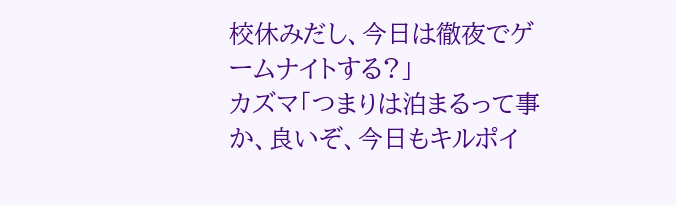校休みだし、今日は徹夜でゲームナイトする?」
カズマ「つまりは泊まるって事か、良いぞ、今日もキルポイ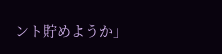ント貯めようか」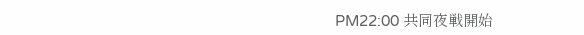PM22:00 共同夜戦開始